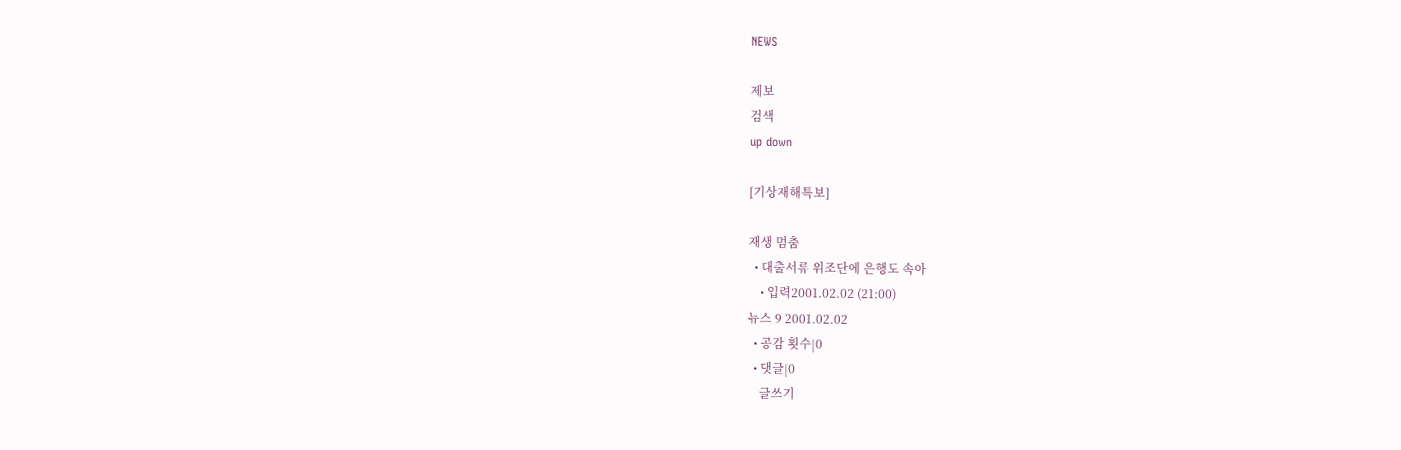NEWS

제보
검색
up down

[기상재해특보]

재생 멈춤
  • 대출서류 위조단에 은행도 속아
    • 입력2001.02.02 (21:00)
뉴스 9 2001.02.02
  • 공감 횟수|0
  • 댓글|0
    글쓰기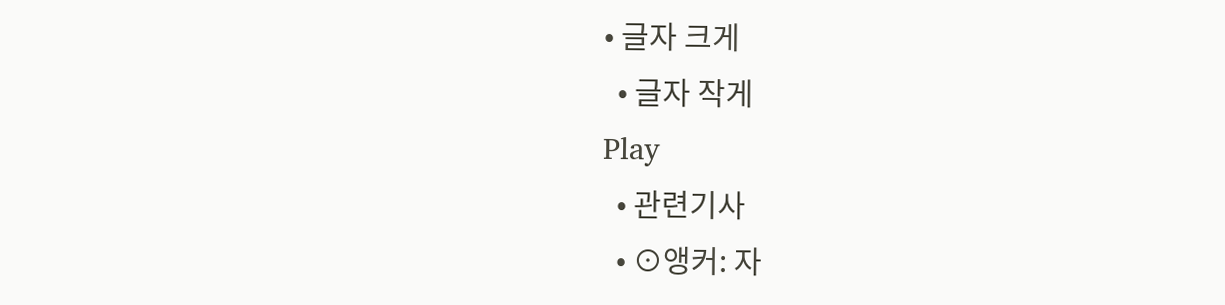• 글자 크게
  • 글자 작게
Play
  • 관련기사
  • ⊙앵커: 자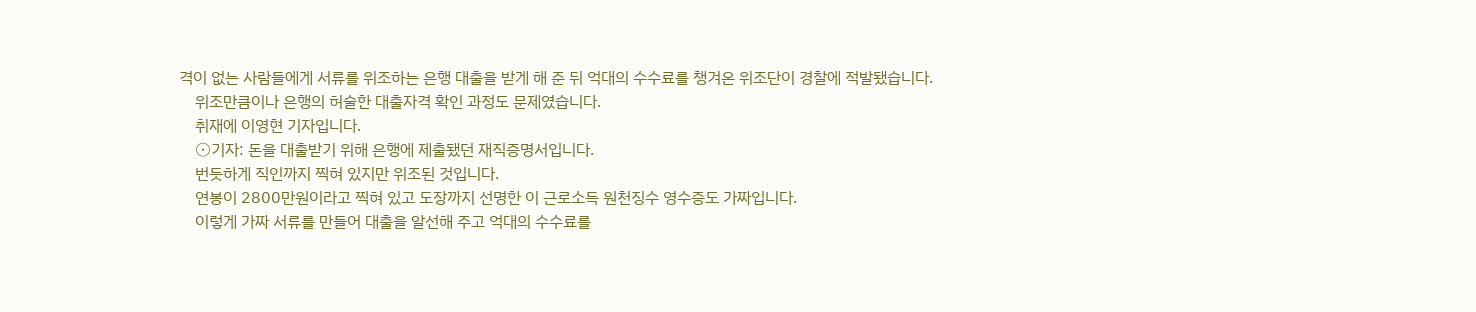격이 없는 사람들에게 서류를 위조하는 은행 대출을 받게 해 준 뒤 억대의 수수료를 챙겨온 위조단이 경찰에 적발됐습니다.
    위조만큼이나 은행의 허술한 대출자격 확인 과정도 문제였습니다.
    취재에 이영현 기자입니다.
    ⊙기자: 돈을 대출받기 위해 은행에 제출됐던 재직증명서입니다.
    번듯하게 직인까지 찍혀 있지만 위조된 것입니다.
    연봉이 2800만원이라고 찍혀 있고 도장까지 선명한 이 근로소득 원천징수 영수증도 가짜입니다.
    이렇게 가짜 서류를 만들어 대출을 알선해 주고 억대의 수수료를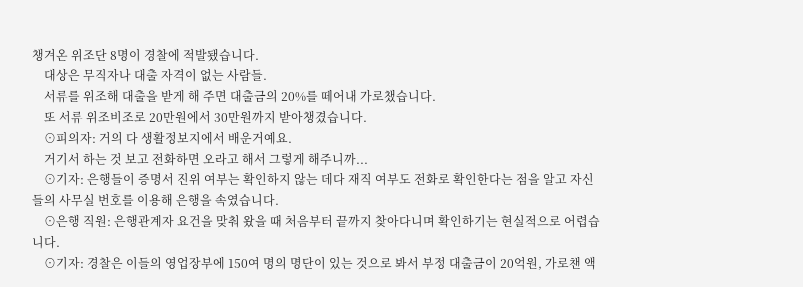챙겨온 위조단 8명이 경찰에 적발됐습니다.
    대상은 무직자나 대출 자격이 없는 사람들.
    서류를 위조해 대출을 받게 해 주면 대출금의 20%를 떼어내 가로챘습니다.
    또 서류 위조비조로 20만원에서 30만원까지 받아챙겼습니다.
    ⊙피의자: 거의 다 생활정보지에서 배운거예요.
    거기서 하는 것 보고 전화하면 오라고 해서 그렇게 해주니까...
    ⊙기자: 은행들이 증명서 진위 여부는 확인하지 않는 데다 재직 여부도 전화로 확인한다는 점을 알고 자신들의 사무실 번호를 이용해 은행을 속였습니다.
    ⊙은행 직원: 은행관계자 요건을 맞춰 왔을 때 처음부터 끝까지 찾아다니며 확인하기는 현실적으로 어렵습니다.
    ⊙기자: 경찰은 이들의 영업장부에 150여 명의 명단이 있는 것으로 봐서 부정 대출금이 20억원, 가로챈 액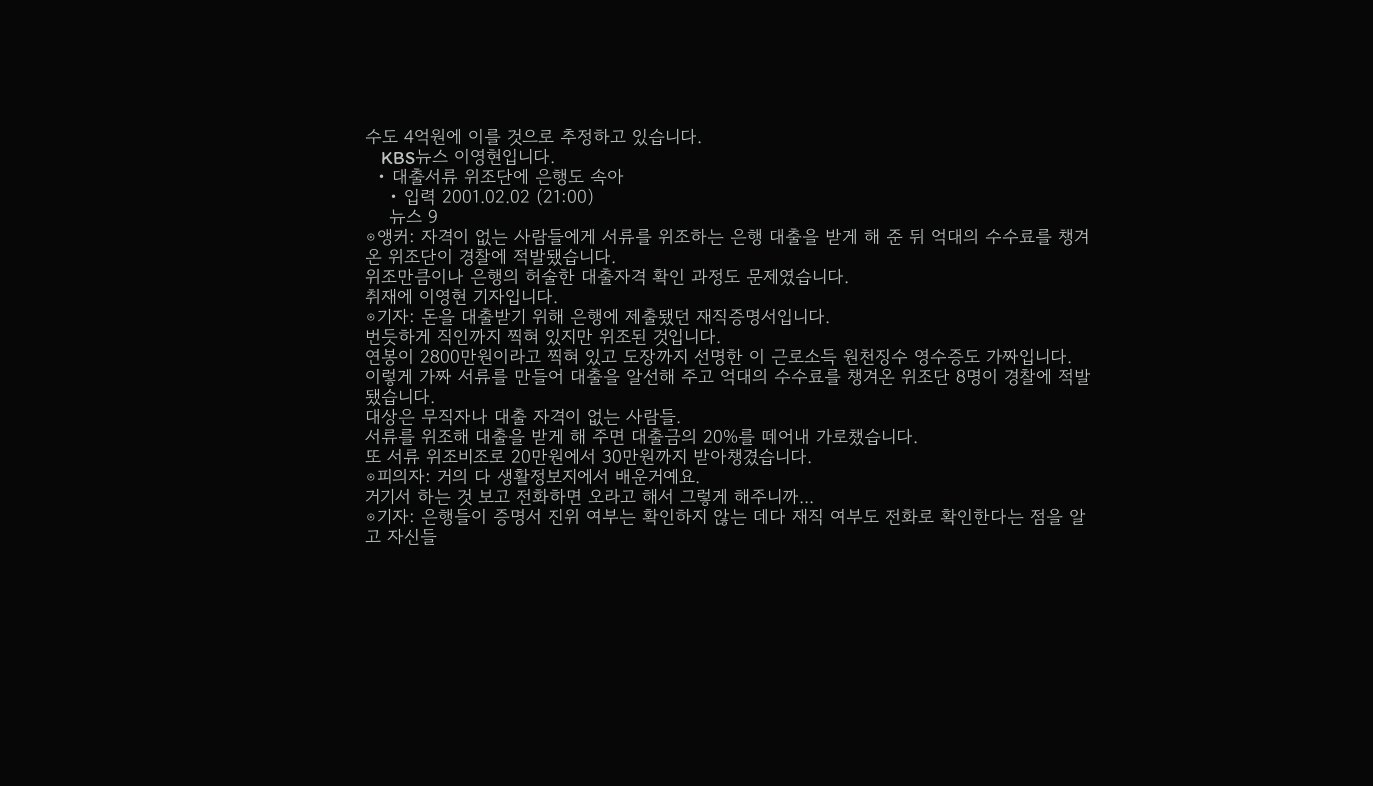수도 4억원에 이를 것으로 추정하고 있습니다.
    KBS뉴스 이영현입니다.
  • 대출서류 위조단에 은행도 속아
    • 입력 2001.02.02 (21:00)
    뉴스 9
⊙앵커: 자격이 없는 사람들에게 서류를 위조하는 은행 대출을 받게 해 준 뒤 억대의 수수료를 챙겨온 위조단이 경찰에 적발됐습니다.
위조만큼이나 은행의 허술한 대출자격 확인 과정도 문제였습니다.
취재에 이영현 기자입니다.
⊙기자: 돈을 대출받기 위해 은행에 제출됐던 재직증명서입니다.
번듯하게 직인까지 찍혀 있지만 위조된 것입니다.
연봉이 2800만원이라고 찍혀 있고 도장까지 선명한 이 근로소득 원천징수 영수증도 가짜입니다.
이렇게 가짜 서류를 만들어 대출을 알선해 주고 억대의 수수료를 챙겨온 위조단 8명이 경찰에 적발됐습니다.
대상은 무직자나 대출 자격이 없는 사람들.
서류를 위조해 대출을 받게 해 주면 대출금의 20%를 떼어내 가로챘습니다.
또 서류 위조비조로 20만원에서 30만원까지 받아챙겼습니다.
⊙피의자: 거의 다 생활정보지에서 배운거예요.
거기서 하는 것 보고 전화하면 오라고 해서 그렇게 해주니까...
⊙기자: 은행들이 증명서 진위 여부는 확인하지 않는 데다 재직 여부도 전화로 확인한다는 점을 알고 자신들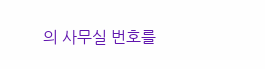의 사무실 번호를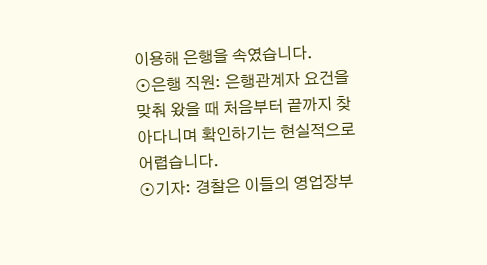이용해 은행을 속였습니다.
⊙은행 직원: 은행관계자 요건을 맞춰 왔을 때 처음부터 끝까지 찾아다니며 확인하기는 현실적으로 어렵습니다.
⊙기자: 경찰은 이들의 영업장부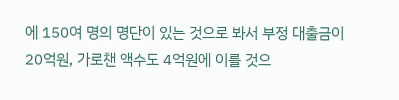에 150여 명의 명단이 있는 것으로 봐서 부정 대출금이 20억원, 가로챈 액수도 4억원에 이를 것으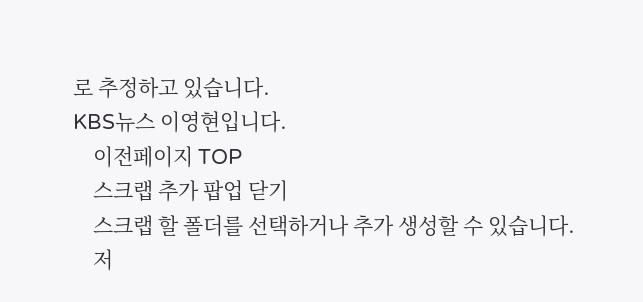로 추정하고 있습니다.
KBS뉴스 이영현입니다.
    이전페이지 TOP
    스크랩 추가 팝업 닫기
    스크랩 할 폴더를 선택하거나 추가 생성할 수 있습니다.
    저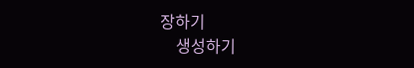장하기
    생성하기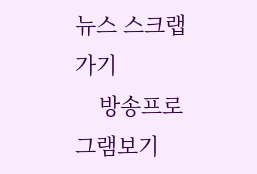뉴스 스크랩 가기
    방송프로그램보기